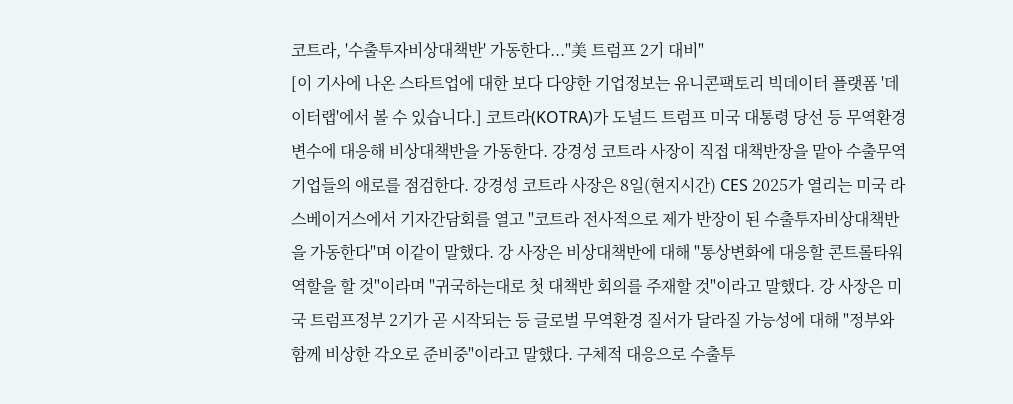코트라, '수출투자비상대책반' 가동한다..."美 트럼프 2기 대비"
[이 기사에 나온 스타트업에 대한 보다 다양한 기업정보는 유니콘팩토리 빅데이터 플랫폼 '데이터랩'에서 볼 수 있습니다.] 코트라(KOTRA)가 도널드 트럼프 미국 대통령 당선 등 무역환경 변수에 대응해 비상대책반을 가동한다. 강경성 코트라 사장이 직접 대책반장을 맡아 수출무역기업들의 애로를 점검한다. 강경성 코트라 사장은 8일(현지시간) CES 2025가 열리는 미국 라스베이거스에서 기자간담회를 열고 "코트라 전사적으로 제가 반장이 된 수출투자비상대책반을 가동한다"며 이같이 말했다. 강 사장은 비상대책반에 대해 "통상변화에 대응할 콘트롤타워 역할을 할 것"이라며 "귀국하는대로 첫 대책반 회의를 주재할 것"이라고 말했다. 강 사장은 미국 트럼프정부 2기가 곧 시작되는 등 글로벌 무역환경 질서가 달라질 가능성에 대해 "정부와 함께 비상한 각오로 준비중"이라고 말했다. 구체적 대응으로 수출투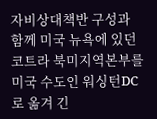자비상대책반 구성과 함께 미국 뉴욕에 있던 코트라 북미지역본부를 미국 수도인 워싱턴DC로 옮겨 긴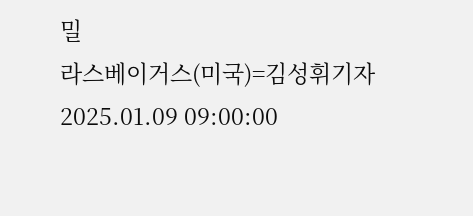밀
라스베이거스(미국)=김성휘기자
2025.01.09 09:00:00